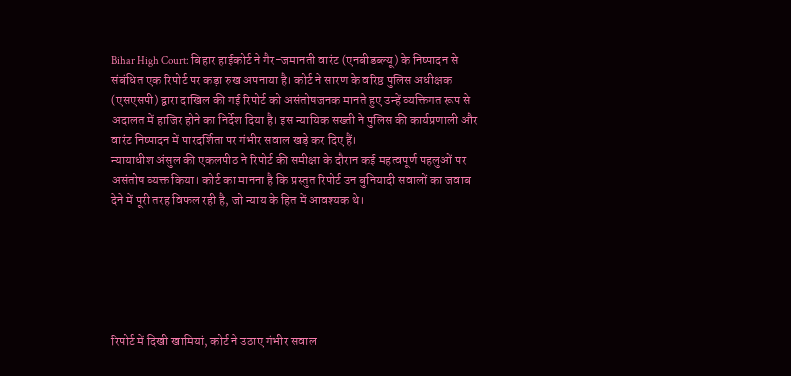Bihar High Court: बिहार हाईकोर्ट ने गैर-जमानती वारंट (एनबीडब्ल्यू) के निष्पादन से संबंधित एक रिपोर्ट पर कड़ा रुख अपनाया है। कोर्ट ने सारण के वरिष्ठ पुलिस अधीक्षक (एसएसपी) द्वारा दाखिल की गई रिपोर्ट को असंतोषजनक मानते हुए उन्हें व्यक्तिगत रूप से अदालत में हाजिर होने का निर्देश दिया है। इस न्यायिक सख्ती ने पुलिस की कार्यप्रणाली और वारंट निष्पादन में पारदर्शिता पर गंभीर सवाल खड़े कर दिए हैं।
न्यायाधीश अंसुल की एकलपीठ ने रिपोर्ट की समीक्षा के दौरान कई महत्वपूर्ण पहलुओं पर असंतोष व्यक्त किया। कोर्ट का मानना है कि प्रस्तुत रिपोर्ट उन बुनियादी सवालों का जवाब देने में पूरी तरह विफल रही है, जो न्याय के हित में आवश्यक थे।






रिपोर्ट में दिखी खामियां, कोर्ट ने उठाए गंभीर सवाल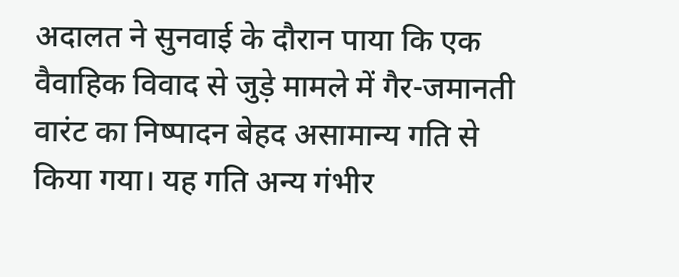अदालत ने सुनवाई के दौरान पाया कि एक वैवाहिक विवाद से जुड़े मामले में गैर-जमानती वारंट का निष्पादन बेहद असामान्य गति से किया गया। यह गति अन्य गंभीर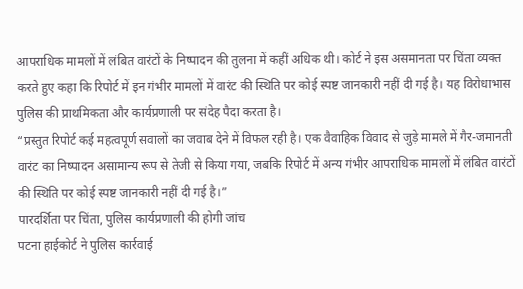आपराधिक मामलों में लंबित वारंटों के निष्पादन की तुलना में कहीं अधिक थी। कोर्ट ने इस असमानता पर चिंता व्यक्त करते हुए कहा कि रिपोर्ट में इन गंभीर मामलों में वारंट की स्थिति पर कोई स्पष्ट जानकारी नहीं दी गई है। यह विरोधाभास पुलिस की प्राथमिकता और कार्यप्रणाली पर संदेह पैदा करता है।
“प्रस्तुत रिपोर्ट कई महत्वपूर्ण सवालों का जवाब देने में विफल रही है। एक वैवाहिक विवाद से जुड़े मामले में गैर-जमानती वारंट का निष्पादन असामान्य रूप से तेजी से किया गया, जबकि रिपोर्ट में अन्य गंभीर आपराधिक मामलों में लंबित वारंटों की स्थिति पर कोई स्पष्ट जानकारी नहीं दी गई है।”
पारदर्शिता पर चिंता, पुलिस कार्यप्रणाली की होगी जांच
पटना हाईकोर्ट ने पुलिस कार्रवाई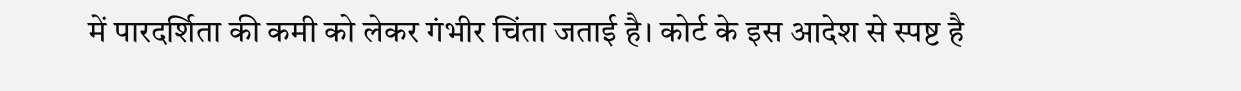में पारदर्शिता की कमी को लेकर गंभीर चिंता जताई है। कोर्ट के इस आदेश से स्पष्ट है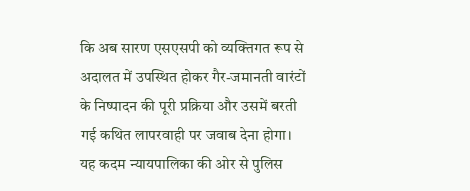कि अब सारण एसएसपी को व्यक्तिगत रूप से अदालत में उपस्थित होकर गैर-जमानती वारंटों के निष्पादन की पूरी प्रक्रिया और उसमें बरती गई कथित लापरवाही पर जवाब देना होगा। यह कदम न्यायपालिका की ओर से पुलिस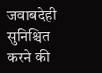जवाबदेही सुनिश्चित करने की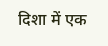दिशा में एक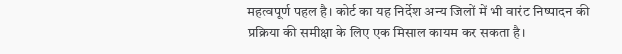महत्वपूर्ण पहल है। कोर्ट का यह निर्देश अन्य जिलों में भी वारंट निष्पादन की प्रक्रिया की समीक्षा के लिए एक मिसाल कायम कर सकता है।